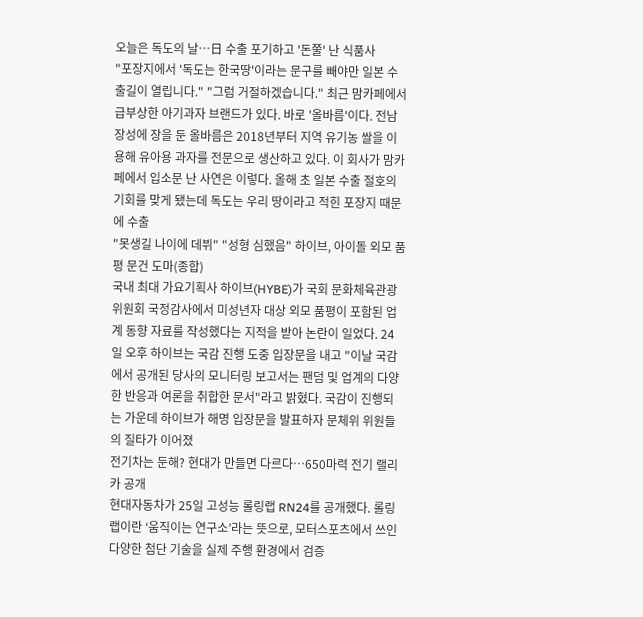오늘은 독도의 날…日 수출 포기하고 '돈쭐' 난 식품사
"포장지에서 '독도는 한국땅'이라는 문구를 빼야만 일본 수출길이 열립니다." "그럼 거절하겠습니다." 최근 맘카페에서 급부상한 아기과자 브랜드가 있다. 바로 '올바름'이다. 전남 장성에 장을 둔 올바름은 2018년부터 지역 유기농 쌀을 이용해 유아용 과자를 전문으로 생산하고 있다. 이 회사가 맘카페에서 입소문 난 사연은 이렇다. 올해 초 일본 수출 절호의 기회를 맞게 됐는데 독도는 우리 땅이라고 적힌 포장지 때문에 수출
"못생길 나이에 데뷔" "성형 심했음" 하이브, 아이돌 외모 품평 문건 도마(종합)
국내 최대 가요기획사 하이브(HYBE)가 국회 문화체육관광위원회 국정감사에서 미성년자 대상 외모 품평이 포함된 업계 동향 자료를 작성했다는 지적을 받아 논란이 일었다. 24일 오후 하이브는 국감 진행 도중 입장문을 내고 "이날 국감에서 공개된 당사의 모니터링 보고서는 팬덤 및 업계의 다양한 반응과 여론을 취합한 문서"라고 밝혔다. 국감이 진행되는 가운데 하이브가 해명 입장문을 발표하자 문체위 위원들의 질타가 이어졌
전기차는 둔해? 현대가 만들면 다르다…650마력 전기 랠리카 공개
현대자동차가 25일 고성능 롤링랩 RN24를 공개했다. 롤링랩이란 ‘움직이는 연구소’라는 뜻으로, 모터스포츠에서 쓰인 다양한 첨단 기술을 실제 주행 환경에서 검증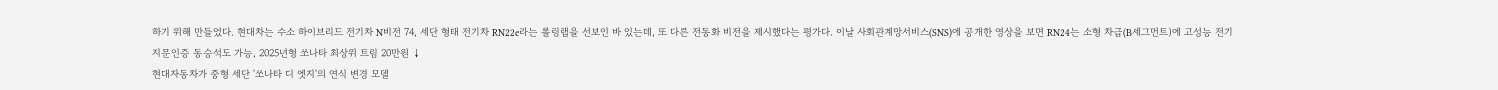하기 위해 만들었다. 현대차는 수소 하이브리드 전기차 N비전 74, 세단 형태 전기차 RN22e라는 롤링랩을 선보인 바 있는데, 또 다른 전동화 비전을 제시했다는 평가다. 이날 사회관계망서비스(SNS)에 공개한 영상을 보면 RN24는 소형 차급(B세그먼트)에 고성능 전기
지문인증 동승석도 가능, 2025년형 쏘나타 최상위 트림 20만원 ↓
현대자동차가 중형 세단 '쏘나타 디 엣지'의 연식 변경 모델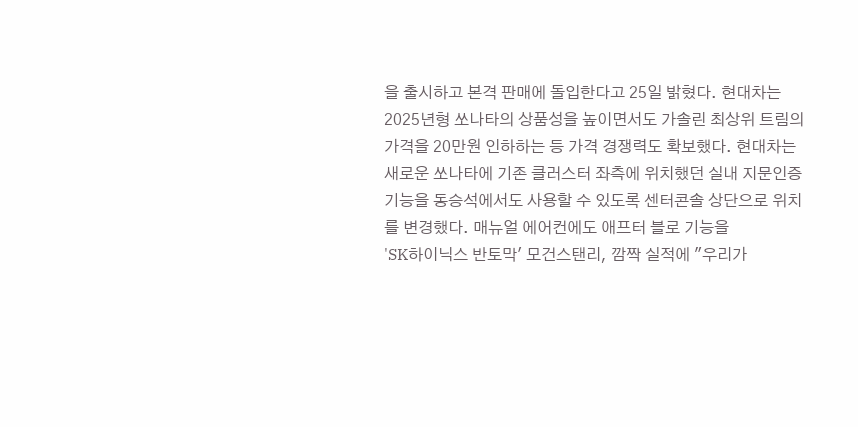을 출시하고 본격 판매에 돌입한다고 25일 밝혔다. 현대차는 2025년형 쏘나타의 상품성을 높이면서도 가솔린 최상위 트림의 가격을 20만원 인하하는 등 가격 경쟁력도 확보했다. 현대차는 새로운 쏘나타에 기존 클러스터 좌측에 위치했던 실내 지문인증 기능을 동승석에서도 사용할 수 있도록 센터콘솔 상단으로 위치를 변경했다. 매뉴얼 에어컨에도 애프터 블로 기능을
'SK하이닉스 반토막' 모건스탠리, 깜짝 실적에 "우리가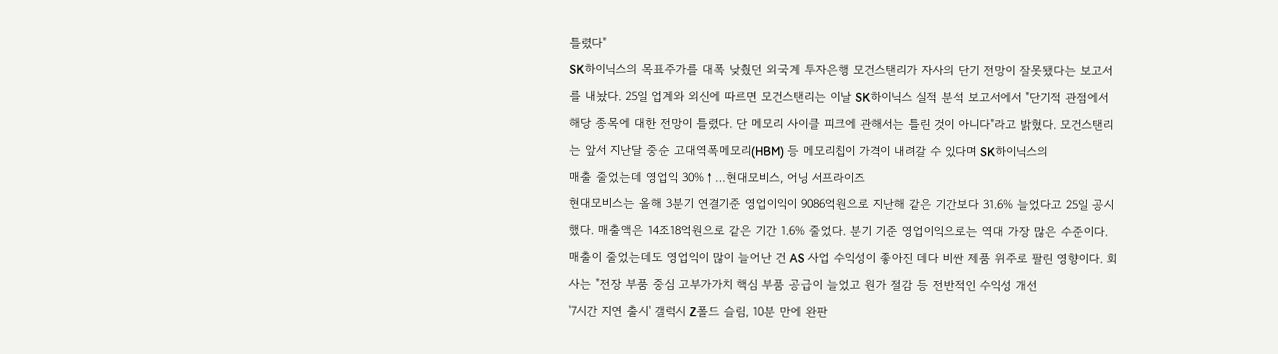틀렸다"
SK하이닉스의 목표주가를 대폭 낮췄던 외국계 투자은행 모건스탠리가 자사의 단기 전망이 잘못됐다는 보고서를 내놨다. 25일 업계와 외신에 따르면 모건스탠리는 이날 SK하이닉스 실적 분석 보고서에서 "단기적 관점에서 해당 종목에 대한 전망이 틀렸다. 단 메모리 사이클 피크에 관해서는 틀린 것이 아니다"라고 밝혔다. 모건스탠리는 앞서 지난달 중순 고대역폭메모리(HBM) 등 메모리칩이 가격이 내려갈 수 있다며 SK하이닉스의
매출 줄었는데 영업익 30%↑…현대모비스, 어닝 서프라이즈
현대모비스는 올해 3분기 연결기준 영업이익이 9086억원으로 지난해 같은 기간보다 31.6% 늘었다고 25일 공시했다. 매출액은 14조18억원으로 같은 기간 1.6% 줄었다. 분기 기준 영업이익으로는 역대 가장 많은 수준이다. 매출이 줄었는데도 영업익이 많이 늘어난 건 AS 사업 수익성이 좋아진 데다 비싼 제품 위주로 팔린 영향이다. 회사는 "전장 부품 중심 고부가가치 핵심 부품 공급이 늘었고 원가 절감 등 전반적인 수익성 개선
'7시간 지연 출시' 갤럭시 Z폴드 슬림, 10분 만에 완판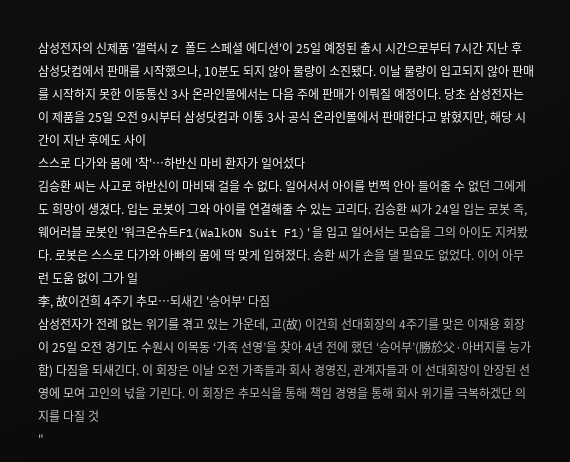삼성전자의 신제품 '갤럭시 Z 폴드 스페셜 에디션'이 25일 예정된 출시 시간으로부터 7시간 지난 후 삼성닷컴에서 판매를 시작했으나, 10분도 되지 않아 물량이 소진됐다. 이날 물량이 입고되지 않아 판매를 시작하지 못한 이동통신 3사 온라인몰에서는 다음 주에 판매가 이뤄질 예정이다. 당초 삼성전자는 이 제품을 25일 오전 9시부터 삼성닷컴과 이통 3사 공식 온라인몰에서 판매한다고 밝혔지만, 해당 시간이 지난 후에도 사이
스스로 다가와 몸에 '착'…하반신 마비 환자가 일어섰다
김승환 씨는 사고로 하반신이 마비돼 걸을 수 없다. 일어서서 아이를 번쩍 안아 들어줄 수 없던 그에게도 희망이 생겼다. 입는 로봇이 그와 아이를 연결해줄 수 있는 고리다. 김승환 씨가 24일 입는 로봇 즉, 웨어러블 로봇인 '워크온슈트F1(WalkON Suit F1)'을 입고 일어서는 모습을 그의 아이도 지켜봤다. 로봇은 스스로 다가와 아빠의 몸에 딱 맞게 입혀졌다. 승환 씨가 손을 댈 필요도 없었다. 이어 아무런 도움 없이 그가 일
李, 故이건희 4주기 추모…되새긴 '승어부' 다짐
삼성전자가 전례 없는 위기를 겪고 있는 가운데, 고(故) 이건희 선대회장의 4주기를 맞은 이재용 회장이 25일 오전 경기도 수원시 이목동 ‘가족 선영’을 찾아 4년 전에 했던 ‘승어부’(勝於父·아버지를 능가함) 다짐을 되새긴다. 이 회장은 이날 오전 가족들과 회사 경영진, 관계자들과 이 선대회장이 안장된 선영에 모여 고인의 넋을 기린다. 이 회장은 추모식을 통해 책임 경영을 통해 회사 위기를 극복하겠단 의지를 다질 것
"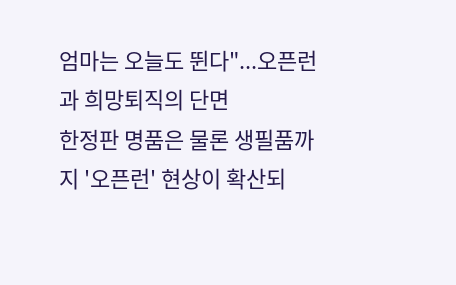엄마는 오늘도 뛴다"...오픈런과 희망퇴직의 단면
한정판 명품은 물론 생필품까지 '오픈런' 현상이 확산되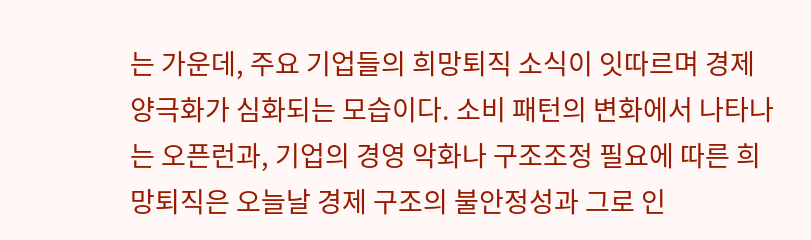는 가운데, 주요 기업들의 희망퇴직 소식이 잇따르며 경제 양극화가 심화되는 모습이다. 소비 패턴의 변화에서 나타나는 오픈런과, 기업의 경영 악화나 구조조정 필요에 따른 희망퇴직은 오늘날 경제 구조의 불안정성과 그로 인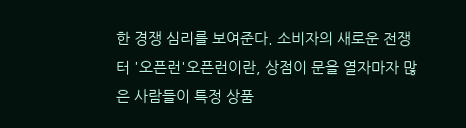한 경쟁 심리를 보여준다. 소비자의 새로운 전쟁터 '오픈런'오픈런이란, 상점이 문을 열자마자 많은 사람들이 특정 상품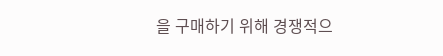을 구매하기 위해 경쟁적으